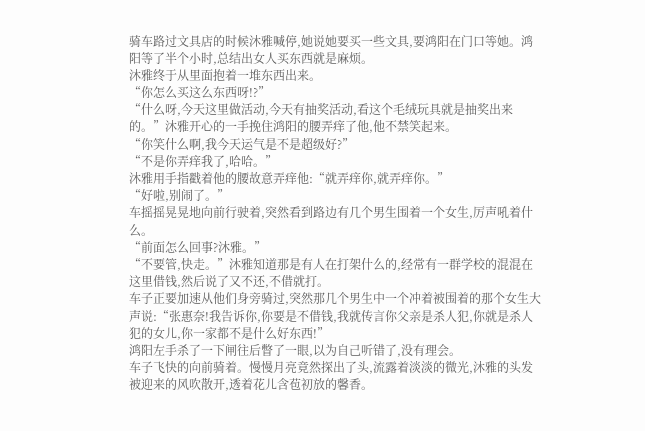骑车路过文具店的时候沐雅喊停,她说她要买一些文具,要鸿阳在门口等她。鸿阳等了半个小时,总结出女人买东西就是麻烦。
沐雅终于从里面抱着一堆东西出来。
“你怎么买这么东西呀!?”
“什么呀,今天这里做活动,今天有抽奖活动,看这个毛绒玩具就是抽奖出来的。”沐雅开心的一手挽住鸿阳的腰弄痒了他,他不禁笑起来。
“你笑什么啊,我今天运气是不是超级好?”
“不是你弄痒我了,哈哈。”
沐雅用手指戳着他的腰故意弄痒他:“就弄痒你,就弄痒你。”
“好啦,别闹了。”
车摇摇晃晃地向前行驶着,突然看到路边有几个男生围着一个女生,厉声吼着什么。
“前面怎么回事?沐雅。”
“不要管,快走。”沐雅知道那是有人在打架什么的,经常有一群学校的混混在这里借钱,然后说了又不还,不借就打。
车子正要加速从他们身旁骑过,突然那几个男生中一个冲着被围着的那个女生大声说:“张惠奈!我告诉你,你要是不借钱,我就传言你父亲是杀人犯,你就是杀人犯的女儿,你一家都不是什么好东西!”
鸿阳左手杀了一下闸往后瞥了一眼,以为自己听错了,没有理会。
车子飞快的向前骑着。慢慢月亮竟然探出了头,流露着淡淡的微光,沐雅的头发被迎来的风吹散开,透着花儿含苞初放的馨香。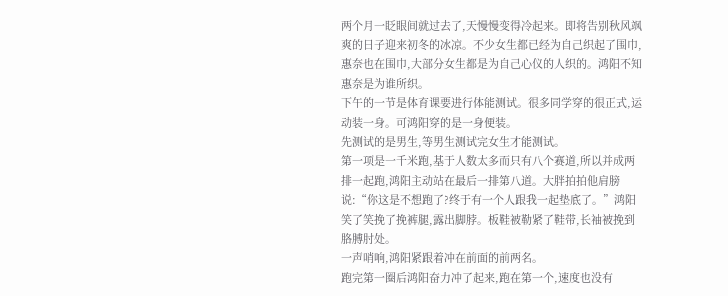两个月一眨眼间就过去了,天慢慢变得冷起来。即将告别秋风飒爽的日子迎来初冬的冰凉。不少女生都已经为自己织起了围巾,惠奈也在围巾,大部分女生都是为自己心仪的人织的。鸿阳不知惠奈是为谁所织。
下午的一节是体育课要进行体能测试。很多同学穿的很正式,运动装一身。可鸿阳穿的是一身便装。
先测试的是男生,等男生测试完女生才能测试。
第一项是一千米跑,基于人数太多而只有八个赛道,所以并成两排一起跑,鸿阳主动站在最后一排第八道。大胖拍拍他肩膀说:“你这是不想跑了?终于有一个人跟我一起垫底了。”鸿阳笑了笑挽了挽裤腿,露出脚脖。板鞋被勒紧了鞋带,长袖被挽到胳膊肘处。
一声哨响,鸿阳紧跟着冲在前面的前两名。
跑完第一圈后鸿阳奋力冲了起来,跑在第一个,速度也没有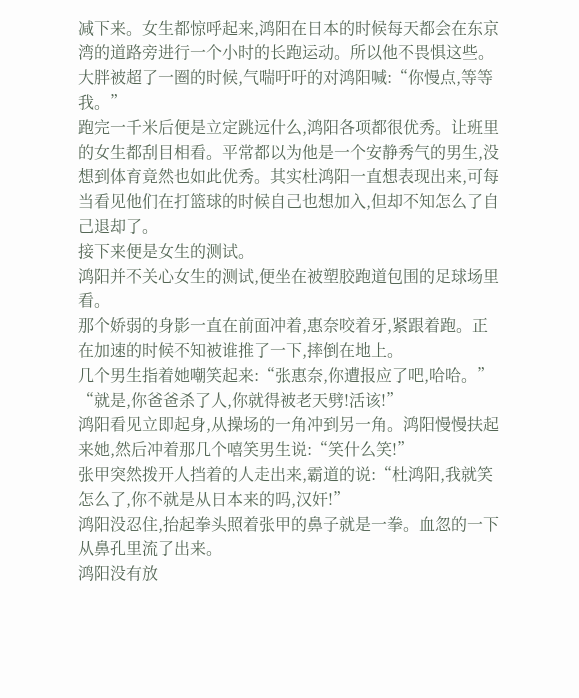减下来。女生都惊呼起来,鸿阳在日本的时候每天都会在东京湾的道路旁进行一个小时的长跑运动。所以他不畏惧这些。
大胖被超了一圈的时候,气喘吁吁的对鸿阳喊:“你慢点,等等我。”
跑完一千米后便是立定跳远什么,鸿阳各项都很优秀。让班里的女生都刮目相看。平常都以为他是一个安静秀气的男生,没想到体育竟然也如此优秀。其实杜鸿阳一直想表现出来,可每当看见他们在打篮球的时候自己也想加入,但却不知怎么了自己退却了。
接下来便是女生的测试。
鸿阳并不关心女生的测试,便坐在被塑胶跑道包围的足球场里看。
那个娇弱的身影一直在前面冲着,惠奈咬着牙,紧跟着跑。正在加速的时候不知被谁推了一下,摔倒在地上。
几个男生指着她嘲笑起来:“张惠奈,你遭报应了吧,哈哈。”
“就是,你爸爸杀了人,你就得被老天劈!活该!”
鸿阳看见立即起身,从操场的一角冲到另一角。鸿阳慢慢扶起来她,然后冲着那几个嘻笑男生说:“笑什么笑!”
张甲突然拨开人挡着的人走出来,霸道的说:“杜鸿阳,我就笑怎么了,你不就是从日本来的吗,汉奸!”
鸿阳没忍住,抬起拳头照着张甲的鼻子就是一拳。血忽的一下从鼻孔里流了出来。
鸿阳没有放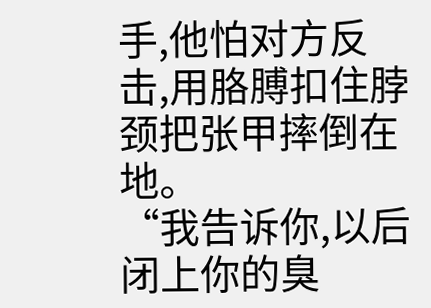手,他怕对方反击,用胳膊扣住脖颈把张甲摔倒在地。
“我告诉你,以后闭上你的臭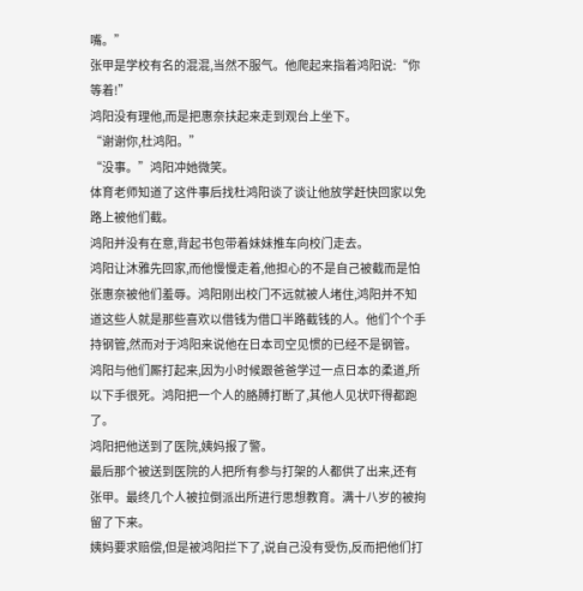嘴。”
张甲是学校有名的混混,当然不服气。他爬起来指着鸿阳说:“你等着!”
鸿阳没有理他,而是把惠奈扶起来走到观台上坐下。
“谢谢你,杜鸿阳。”
“没事。”鸿阳冲她微笑。
体育老师知道了这件事后找杜鸿阳谈了谈让他放学赶快回家以免路上被他们截。
鸿阳并没有在意,背起书包带着妹妹推车向校门走去。
鸿阳让沐雅先回家,而他慢慢走着,他担心的不是自己被截而是怕张惠奈被他们羞辱。鸿阳刚出校门不远就被人堵住,鸿阳并不知道这些人就是那些喜欢以借钱为借口半路截钱的人。他们个个手持钢管,然而对于鸿阳来说他在日本司空见惯的已经不是钢管。
鸿阳与他们厮打起来,因为小时候跟爸爸学过一点日本的柔道,所以下手很死。鸿阳把一个人的胳膊打断了,其他人见状吓得都跑了。
鸿阳把他送到了医院,姨妈报了警。
最后那个被送到医院的人把所有参与打架的人都供了出来,还有张甲。最终几个人被拉倒派出所进行思想教育。满十八岁的被拘留了下来。
姨妈要求赔偿,但是被鸿阳拦下了,说自己没有受伤,反而把他们打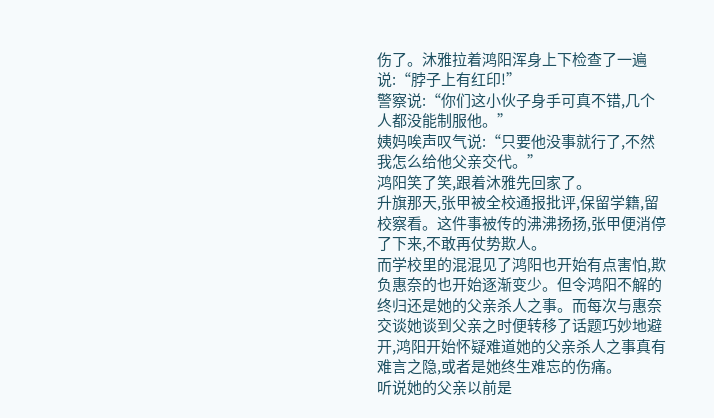伤了。沐雅拉着鸿阳浑身上下检查了一遍说:“脖子上有红印!”
警察说:“你们这小伙子身手可真不错,几个人都没能制服他。”
姨妈唉声叹气说:“只要他没事就行了,不然我怎么给他父亲交代。”
鸿阳笑了笑,跟着沐雅先回家了。
升旗那天,张甲被全校通报批评,保留学籍,留校察看。这件事被传的沸沸扬扬,张甲便消停了下来,不敢再仗势欺人。
而学校里的混混见了鸿阳也开始有点害怕,欺负惠奈的也开始逐渐变少。但令鸿阳不解的终归还是她的父亲杀人之事。而每次与惠奈交谈她谈到父亲之时便转移了话题巧妙地避开,鸿阳开始怀疑难道她的父亲杀人之事真有难言之隐,或者是她终生难忘的伤痛。
听说她的父亲以前是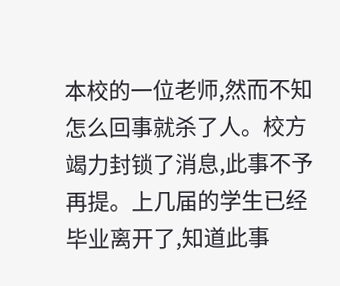本校的一位老师,然而不知怎么回事就杀了人。校方竭力封锁了消息,此事不予再提。上几届的学生已经毕业离开了,知道此事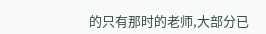的只有那时的老师,大部分已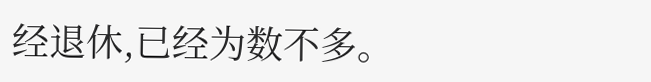经退休,已经为数不多。